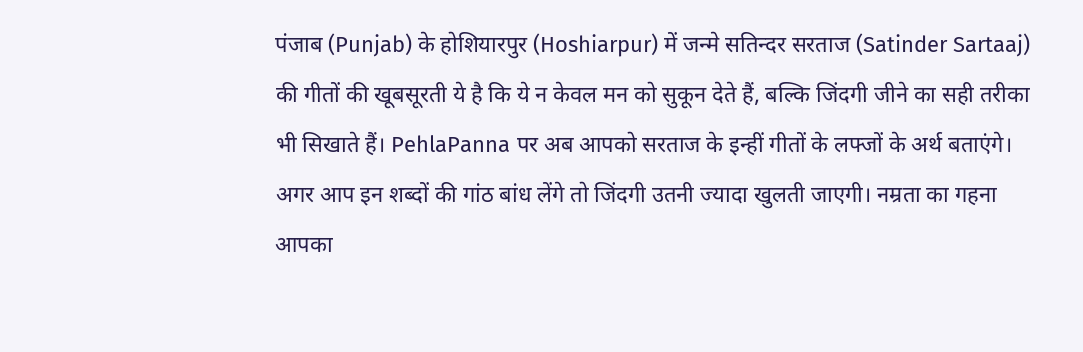पंजाब (Punjab) के होशियारपुर (Hoshiarpur) में जन्मे सतिन्दर सरताज (Satinder Sartaaj) की गीतों की खूबसूरती ये है कि ये न केवल मन को सुकून देते हैं, बल्कि जिंदगी जीने का सही तरीका भी सिखाते हैं। PehlaPanna पर अब आपको सरताज के इन्हीं गीतों के लफ्जों के अर्थ बताएंगे। अगर आप इन शब्दों की गांठ बांध लेंगे तो जिंदगी उतनी ज्यादा खुलती जाएगी। नम्रता का गहना आपका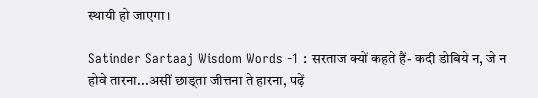स्थायी हो जाएगा।

Satinder Sartaaj Wisdom Words -1 : सरताज क्यों कहते हैं- कदी डोबिये न, जे न होवे तारना...असीं छाड्ता जीत्तना ते हारना, पढ़ें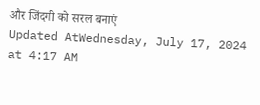और जिंदगी को सरल बनाएं
Updated AtWednesday, July 17, 2024 at 4:17 AM